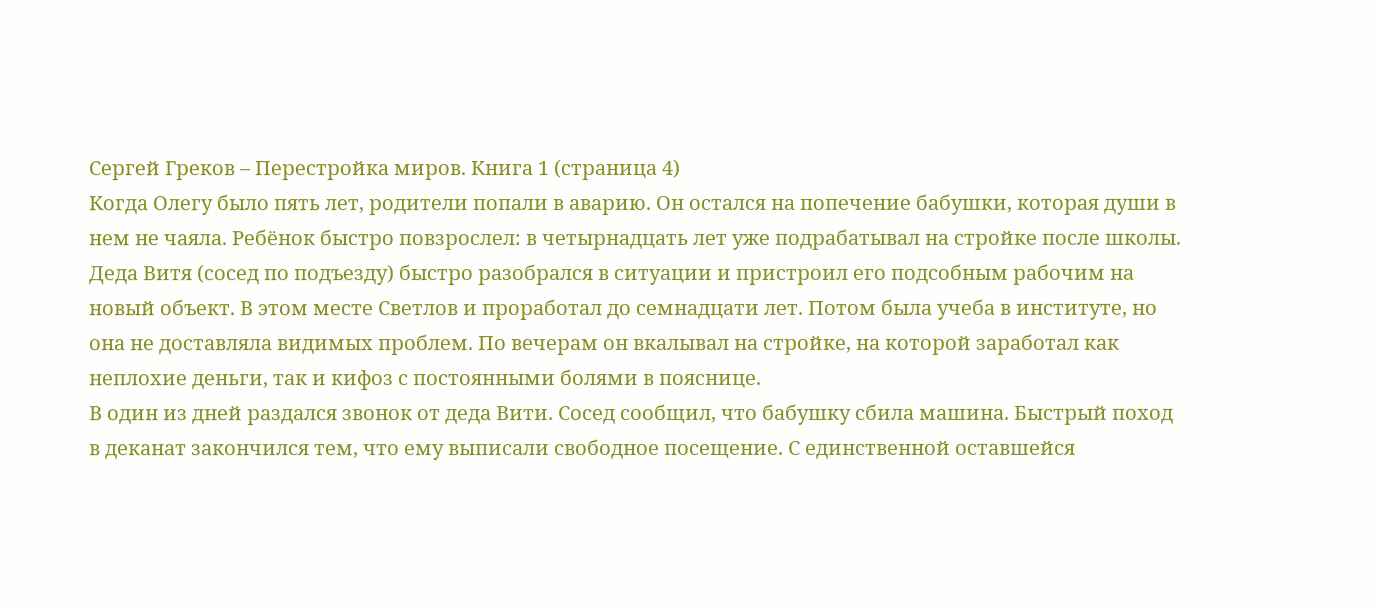Сергей Греков – Перестройка миров. Книга 1 (страница 4)
Когда Олегу было пять лет, родители попали в аварию. Он остался на попечение бабушки, которая души в нем не чаяла. Ребёнок быстро повзрослел: в четырнадцать лет уже подрабатывал на стройке после школы. Деда Витя (сосед по подъезду) быстро разобрался в ситуации и пристроил его подсобным рабочим на новый объект. В этом месте Светлов и проработал до семнадцати лет. Потом была учеба в институте, но она не доставляла видимых проблем. По вечерам он вкалывал на стройке, на которой заработал как неплохие деньги, так и кифоз с постоянными болями в пояснице.
В один из дней раздался звонок от деда Вити. Сосед сообщил, что бабушку сбила машина. Быстрый поход в деканат закончился тем, что ему выписали свободное посещение. С единственной оставшейся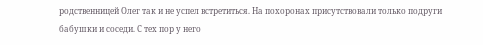родственницей Олег так и не успел встретиться. На похоронах присутствовали только подруги бабушки и соседи. С тех пор у него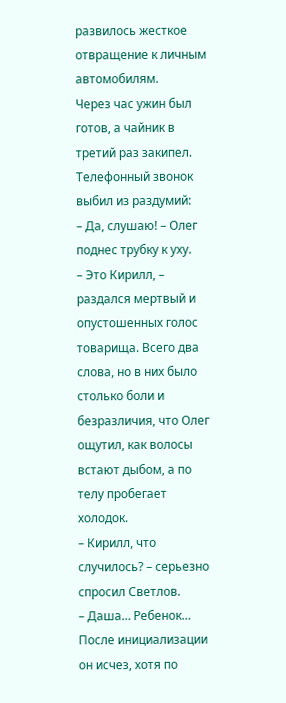развилось жесткое отвращение к личным автомобилям.
Через час ужин был готов, а чайник в третий раз закипел. Телефонный звонок выбил из раздумий:
– Да, слушаю! – Олег поднес трубку к уху.
– Это Кирилл, – раздался мертвый и опустошенных голос товарища. Всего два слова, но в них было столько боли и безразличия, что Олег ощутил, как волосы встают дыбом, а по телу пробегает холодок.
– Кирилл, что случилось? – серьезно спросил Светлов.
– Даша… Ребенок… После инициализации он исчез, хотя по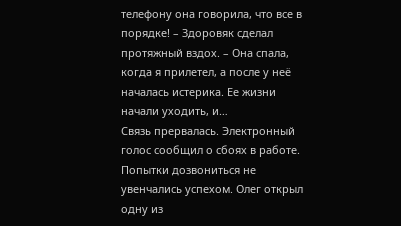телефону она говорила, что все в порядке! – Здоровяк сделал протяжный вздох. – Она спала, когда я прилетел, а после у неё началась истерика. Ее жизни начали уходить, и…
Связь прервалась. Электронный голос сообщил о сбоях в работе. Попытки дозвониться не увенчались успехом. Олег открыл одну из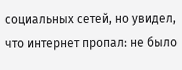социальных сетей, но увидел, что интернет пропал: не было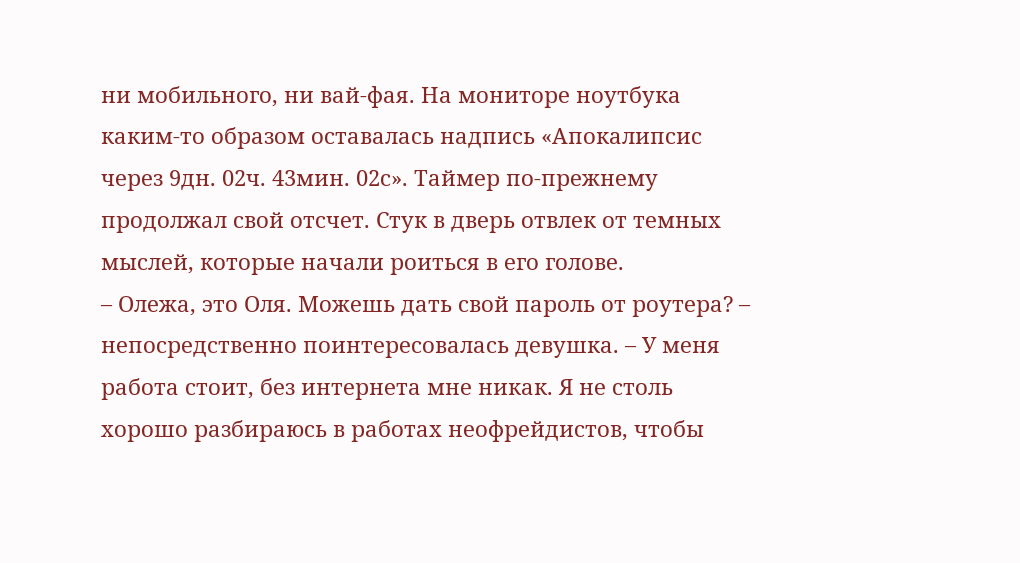ни мобильного, ни вай-фая. На мониторе ноутбука каким-то образом оставалась надпись «Апокалипсис через 9дн. 02ч. 43мин. 02с». Таймер по-прежнему продолжал свой отсчет. Стук в дверь отвлек от темных мыслей, которые начали роиться в его голове.
– Олежа, это Оля. Можешь дать свой пароль от роутера? – непосредственно поинтересовалась девушка. – У меня работа стоит, без интернета мне никак. Я не столь хорошо разбираюсь в работах неофрейдистов, чтобы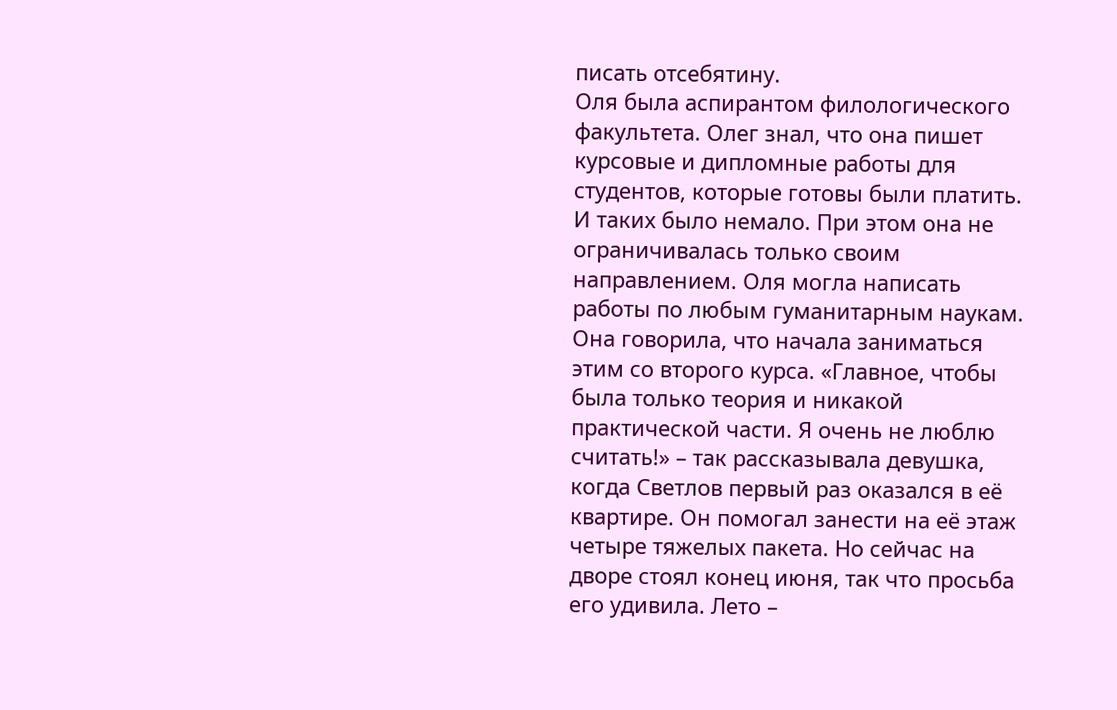писать отсебятину.
Оля была аспирантом филологического факультета. Олег знал, что она пишет курсовые и дипломные работы для студентов, которые готовы были платить. И таких было немало. При этом она не ограничивалась только своим направлением. Оля могла написать работы по любым гуманитарным наукам. Она говорила, что начала заниматься этим со второго курса. «Главное, чтобы была только теория и никакой практической части. Я очень не люблю считать!» – так рассказывала девушка, когда Светлов первый раз оказался в её квартире. Он помогал занести на её этаж четыре тяжелых пакета. Но сейчас на дворе стоял конец июня, так что просьба его удивила. Лето –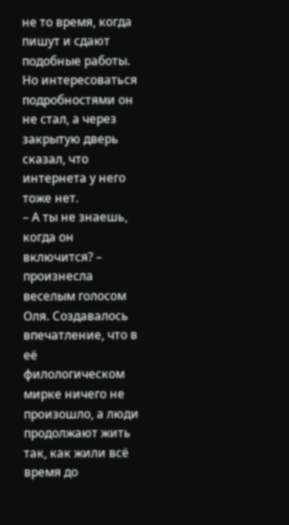не то время, когда пишут и сдают подобные работы. Но интересоваться подробностями он не стал, а через закрытую дверь сказал, что интернета у него тоже нет.
– А ты не знаешь, когда он включится? – произнесла веселым голосом Оля. Создавалось впечатление, что в её филологическом мирке ничего не произошло, а люди продолжают жить так, как жили всё время до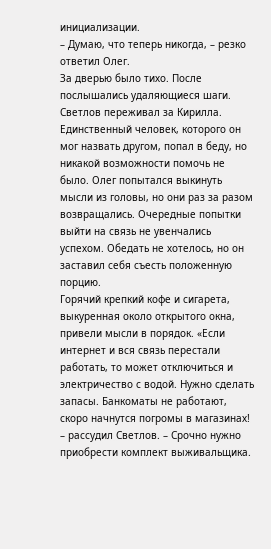инициализации.
– Думаю, что теперь никогда, – резко ответил Олег.
За дверью было тихо. После послышались удаляющиеся шаги.
Светлов переживал за Кирилла. Единственный человек, которого он мог назвать другом, попал в беду, но никакой возможности помочь не было. Олег попытался выкинуть мысли из головы, но они раз за разом возвращались. Очередные попытки выйти на связь не увенчались успехом. Обедать не хотелось, но он заставил себя съесть положенную порцию.
Горячий крепкий кофе и сигарета, выкуренная около открытого окна, привели мысли в порядок. «Если интернет и вся связь перестали работать, то может отключиться и электричество с водой. Нужно сделать запасы. Банкоматы не работают, скоро начнутся погромы в магазинах! – рассудил Светлов. – Срочно нужно приобрести комплект выживальщика.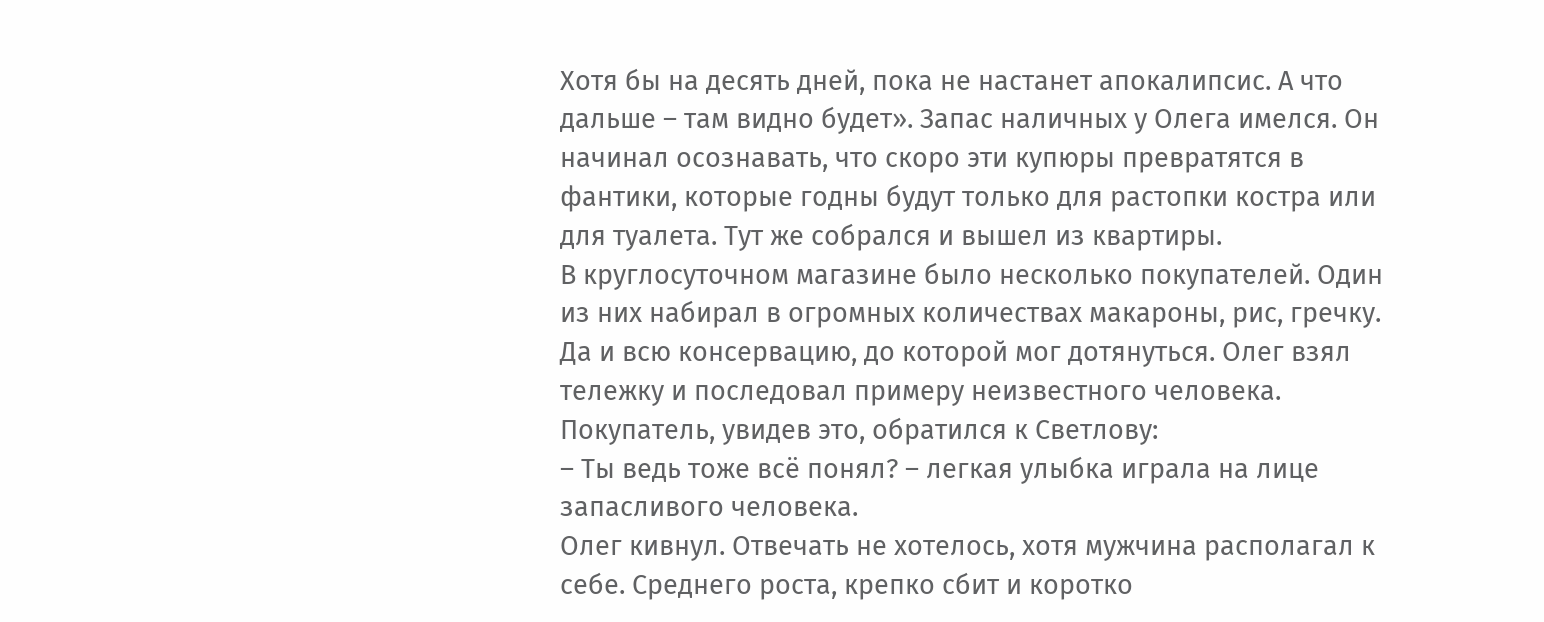Хотя бы на десять дней, пока не настанет апокалипсис. А что дальше – там видно будет». Запас наличных у Олега имелся. Он начинал осознавать, что скоро эти купюры превратятся в фантики, которые годны будут только для растопки костра или для туалета. Тут же собрался и вышел из квартиры.
В круглосуточном магазине было несколько покупателей. Один из них набирал в огромных количествах макароны, рис, гречку. Да и всю консервацию, до которой мог дотянуться. Олег взял тележку и последовал примеру неизвестного человека. Покупатель, увидев это, обратился к Светлову:
– Ты ведь тоже всё понял? – легкая улыбка играла на лице запасливого человека.
Олег кивнул. Отвечать не хотелось, хотя мужчина располагал к себе. Среднего роста, крепко сбит и коротко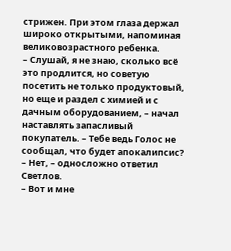стрижен. При этом глаза держал широко открытыми, напоминая великовозрастного ребенка.
– Слушай, я не знаю, сколько всё это продлится, но советую посетить не только продуктовый, но еще и раздел с химией и с дачным оборудованием, – начал наставлять запасливый покупатель. – Тебе ведь Голос не сообщал, что будет апокалипсис?
– Нет, – односложно ответил Светлов.
– Вот и мне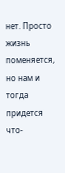нет. Просто жизнь поменяется, но нам и тогда придется что-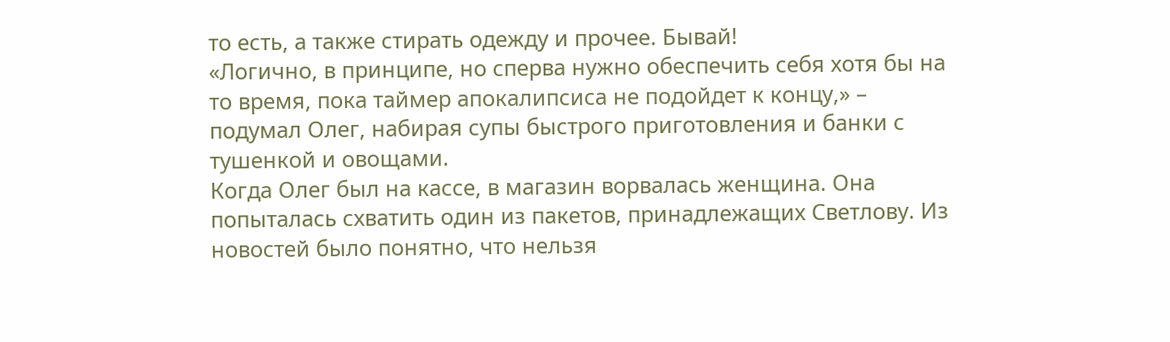то есть, а также стирать одежду и прочее. Бывай!
«Логично, в принципе, но сперва нужно обеспечить себя хотя бы на то время, пока таймер апокалипсиса не подойдет к концу,» – подумал Олег, набирая супы быстрого приготовления и банки с тушенкой и овощами.
Когда Олег был на кассе, в магазин ворвалась женщина. Она попыталась схватить один из пакетов, принадлежащих Светлову. Из новостей было понятно, что нельзя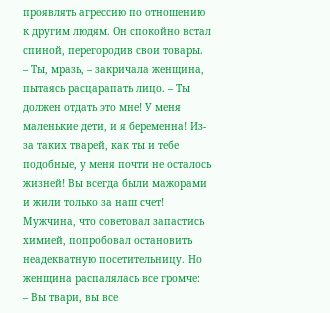проявлять агрессию по отношению к другим людям. Он спокойно встал спиной, перегородив свои товары.
– Ты, мразь, – закричала женщина, пытаясь расцарапать лицо. – Ты должен отдать это мне! У меня маленькие дети, и я беременна! Из-за таких тварей, как ты и тебе подобные, у меня почти не осталось жизней! Вы всегда были мажорами и жили только за наш счет!
Мужчина, что советовал запастись химией, попробовал остановить неадекватную посетительницу. Но женщина распалялась все громче:
– Вы твари, вы все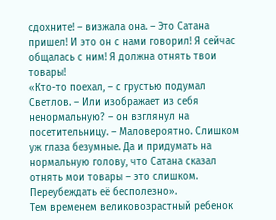сдохните! – визжала она. – Это Сатана пришел! И это он с нами говорил! Я сейчас общалась с ним! Я должна отнять твои товары!
«Кто-то поехал, – с грустью подумал Светлов. – Или изображает из себя ненормальную? – он взглянул на посетительницу. – Маловероятно. Слишком уж глаза безумные. Да и придумать на нормальную голову, что Сатана сказал отнять мои товары – это слишком. Переубеждать её бесполезно».
Тем временем великовозрастный ребенок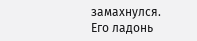замахнулся. Его ладонь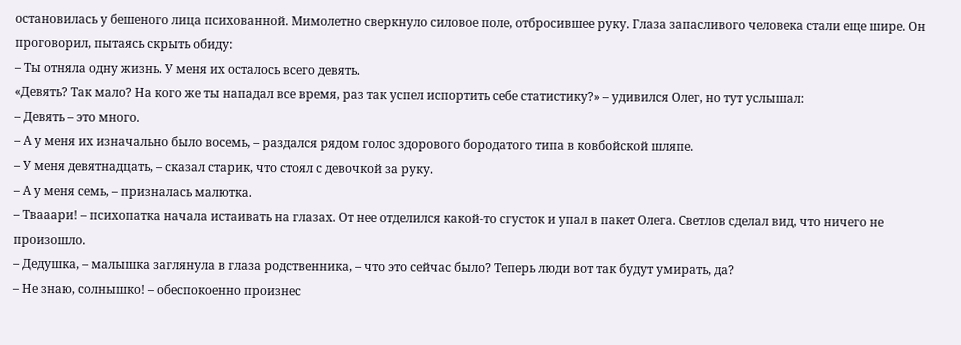остановилась у бешеного лица психованной. Мимолетно сверкнуло силовое поле, отбросившее руку. Глаза запасливого человека стали еще шире. Он проговорил, пытаясь скрыть обиду:
– Ты отняла одну жизнь. У меня их осталось всего девять.
«Девять? Так мало? На кого же ты нападал все время, раз так успел испортить себе статистику?» – удивился Олег, но тут услышал:
– Девять – это много.
– А у меня их изначально было восемь, – раздался рядом голос здорового бородатого типа в ковбойской шляпе.
– У меня девятнадцать, – сказал старик, что стоял с девочкой за руку.
– А у меня семь, – призналась малютка.
– Твааари! – психопатка начала истаивать на глазах. От нее отделился какой-то сгусток и упал в пакет Олега. Светлов сделал вид, что ничего не произошло.
– Дедушка, – малышка заглянула в глаза родственника, – что это сейчас было? Теперь люди вот так будут умирать, да?
– Не знаю, солнышко! – обеспокоенно произнес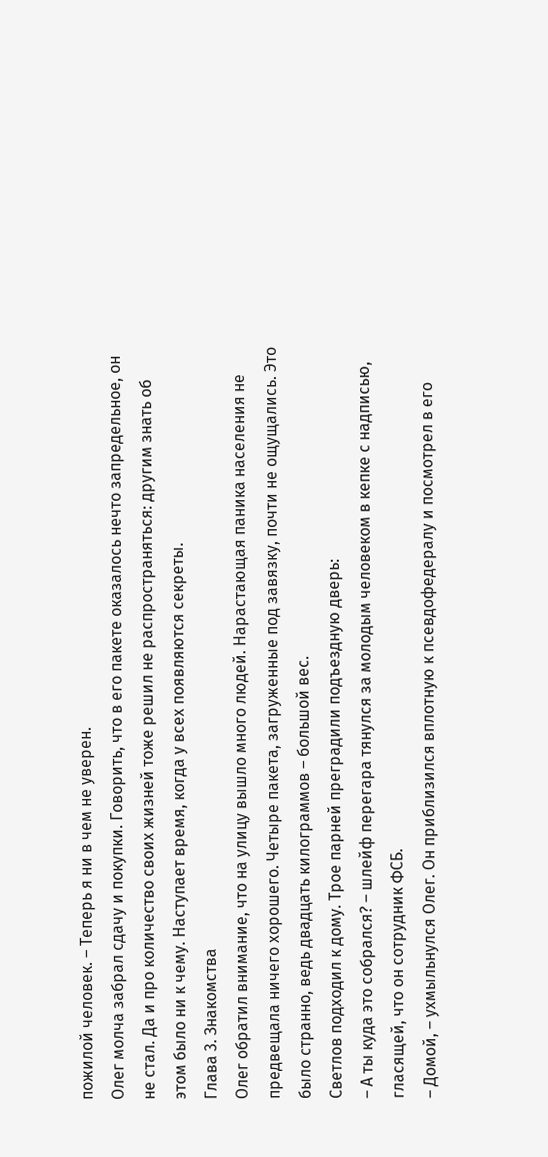пожилой человек. – Теперь я ни в чем не уверен.
Олег молча забрал сдачу и покупки. Говорить, что в его пакете оказалось нечто запредельное, он не стал. Да и про количество своих жизней тоже решил не распространяться: другим знать об этом было ни к чему. Наступает время, когда у всех появляются секреты.
Глава 3. Знакомства
Олег обратил внимание, что на улицу вышло много людей. Нарастающая паника населения не предвещала ничего хорошего. Четыре пакета, загруженные под завязку, почти не ощущались. Это было странно, ведь двадцать килограммов – большой вес.
Светлов подходил к дому. Трое парней преградили подъездную дверь:
– А ты куда это собрался? – шлейф перегара тянулся за молодым человеком в кепке с надписью, гласящей, что он сотрудник ФСБ.
– Домой, – ухмыльнулся Олег. Он приблизился вплотную к псевдофедералу и посмотрел в его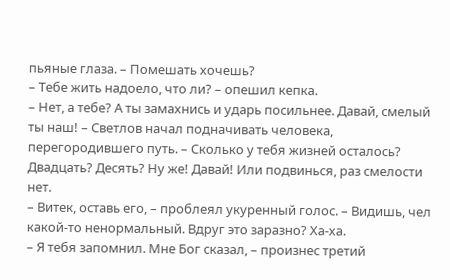пьяные глаза. – Помешать хочешь?
– Тебе жить надоело, что ли? – опешил кепка.
– Нет, а тебе? А ты замахнись и ударь посильнее. Давай, смелый ты наш! – Светлов начал подначивать человека, перегородившего путь. – Сколько у тебя жизней осталось? Двадцать? Десять? Ну же! Давай! Или подвинься, раз смелости нет.
– Витек, оставь его, – проблеял укуренный голос. – Видишь, чел какой-то ненормальный. Вдруг это заразно? Ха-ха.
– Я тебя запомнил. Мне Бог сказал, – произнес третий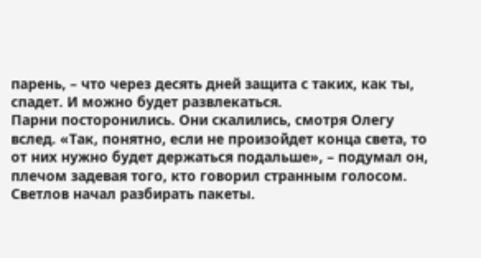парень, – что через десять дней защита с таких, как ты, спадет. И можно будет развлекаться.
Парни посторонились. Они скалились, смотря Олегу вслед. «Так, понятно, если не произойдет конца света, то от них нужно будет держаться подальше», – подумал он, плечом задевая того, кто говорил странным голосом.
Светлов начал разбирать пакеты.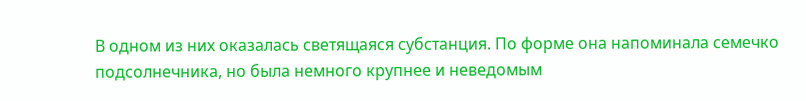В одном из них оказалась светящаяся субстанция. По форме она напоминала семечко подсолнечника, но была немного крупнее и неведомым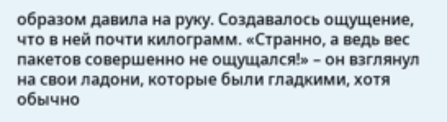образом давила на руку. Создавалось ощущение, что в ней почти килограмм. «Странно, а ведь вес пакетов совершенно не ощущался!» – он взглянул на свои ладони, которые были гладкими, хотя обычно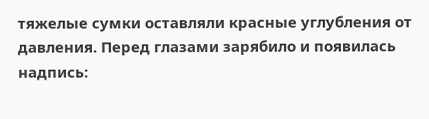тяжелые сумки оставляли красные углубления от давления. Перед глазами зарябило и появилась надпись: